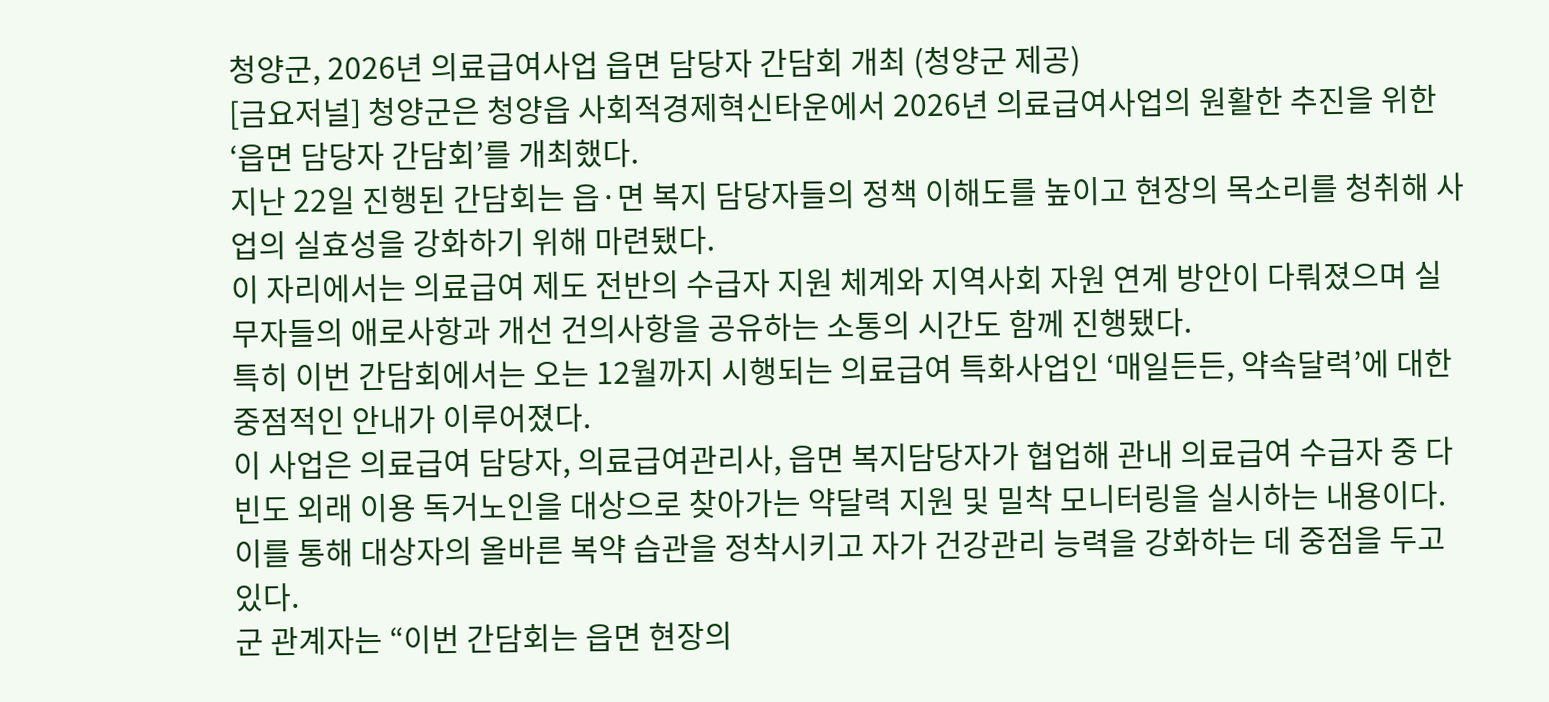청양군, 2026년 의료급여사업 읍면 담당자 간담회 개최 (청양군 제공)
[금요저널] 청양군은 청양읍 사회적경제혁신타운에서 2026년 의료급여사업의 원활한 추진을 위한 ‘읍면 담당자 간담회’를 개최했다.
지난 22일 진행된 간담회는 읍·면 복지 담당자들의 정책 이해도를 높이고 현장의 목소리를 청취해 사업의 실효성을 강화하기 위해 마련됐다.
이 자리에서는 의료급여 제도 전반의 수급자 지원 체계와 지역사회 자원 연계 방안이 다뤄졌으며 실무자들의 애로사항과 개선 건의사항을 공유하는 소통의 시간도 함께 진행됐다.
특히 이번 간담회에서는 오는 12월까지 시행되는 의료급여 특화사업인 ‘매일든든, 약속달력’에 대한 중점적인 안내가 이루어졌다.
이 사업은 의료급여 담당자, 의료급여관리사, 읍면 복지담당자가 협업해 관내 의료급여 수급자 중 다빈도 외래 이용 독거노인을 대상으로 찾아가는 약달력 지원 및 밀착 모니터링을 실시하는 내용이다.
이를 통해 대상자의 올바른 복약 습관을 정착시키고 자가 건강관리 능력을 강화하는 데 중점을 두고 있다.
군 관계자는 “이번 간담회는 읍면 현장의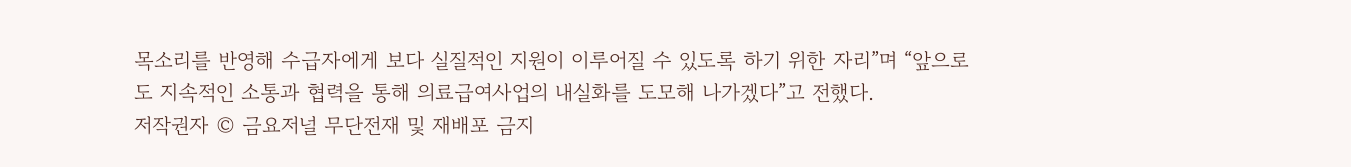목소리를 반영해 수급자에게 보다 실질적인 지원이 이루어질 수 있도록 하기 위한 자리”며 “앞으로도 지속적인 소통과 협력을 통해 의료급여사업의 내실화를 도모해 나가겠다”고 전했다.
저작권자 © 금요저널 무단전재 및 재배포 금지